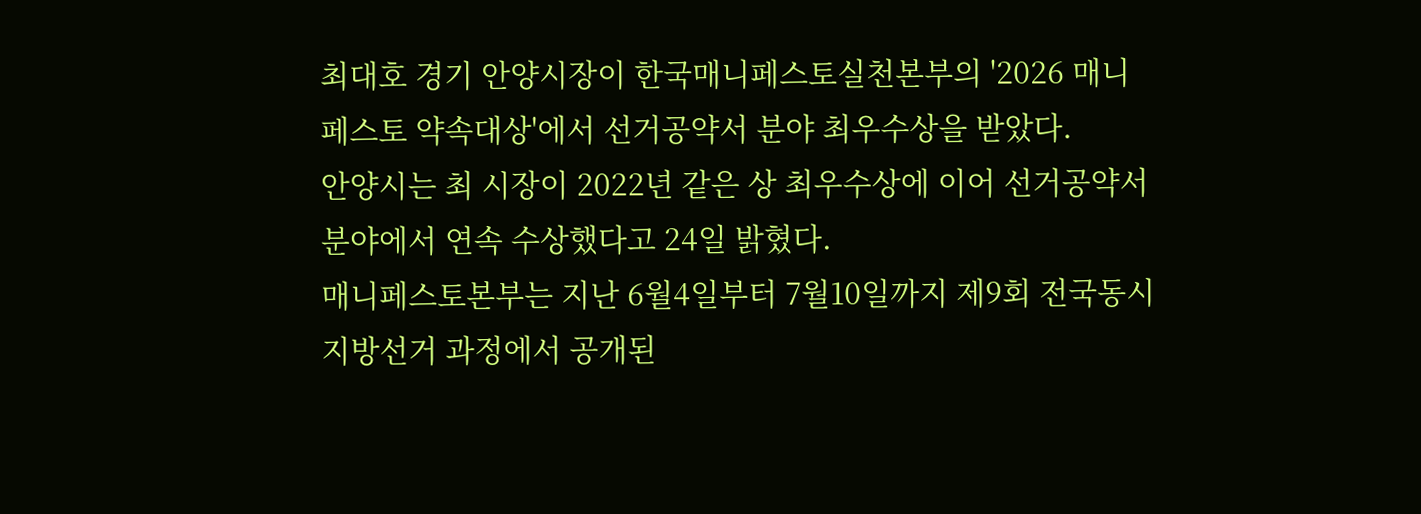최대호 경기 안양시장이 한국매니페스토실천본부의 '2026 매니페스토 약속대상'에서 선거공약서 분야 최우수상을 받았다.
안양시는 최 시장이 2022년 같은 상 최우수상에 이어 선거공약서 분야에서 연속 수상했다고 24일 밝혔다.
매니페스토본부는 지난 6월4일부터 7월10일까지 제9회 전국동시지방선거 과정에서 공개된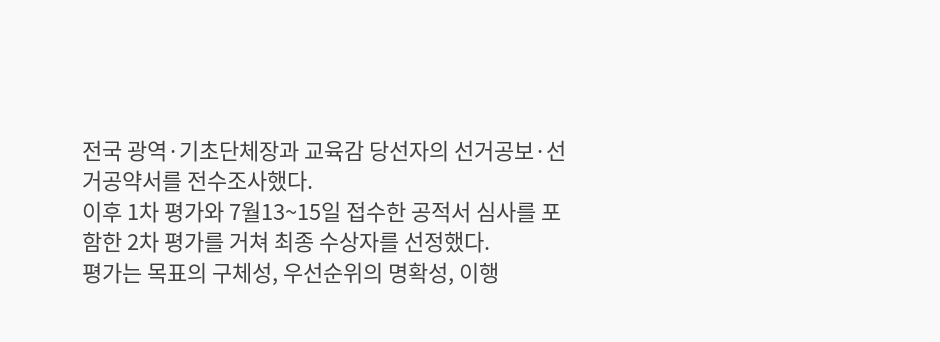전국 광역·기초단체장과 교육감 당선자의 선거공보·선거공약서를 전수조사했다.
이후 1차 평가와 7월13~15일 접수한 공적서 심사를 포함한 2차 평가를 거쳐 최종 수상자를 선정했다.
평가는 목표의 구체성, 우선순위의 명확성, 이행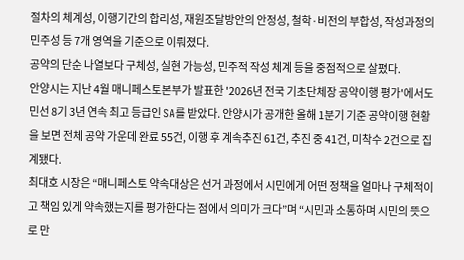절차의 체계성, 이행기간의 합리성, 재원조달방안의 안정성, 철학·비전의 부합성, 작성과정의 민주성 등 7개 영역을 기준으로 이뤄졌다.
공약의 단순 나열보다 구체성, 실현 가능성, 민주적 작성 체계 등을 중점적으로 살폈다.
안양시는 지난 4월 매니페스토본부가 발표한 '2026년 전국 기초단체장 공약이행 평가'에서도 민선 8기 3년 연속 최고 등급인 SA를 받았다. 안양시가 공개한 올해 1분기 기준 공약이행 현황을 보면 전체 공약 가운데 완료 55건, 이행 후 계속추진 61건, 추진 중 41건, 미착수 2건으로 집계됐다.
최대호 시장은 “매니페스토 약속대상은 선거 과정에서 시민에게 어떤 정책을 얼마나 구체적이고 책임 있게 약속했는지를 평가한다는 점에서 의미가 크다”며 “시민과 소통하며 시민의 뜻으로 만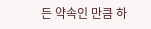든 약속인 만큼 하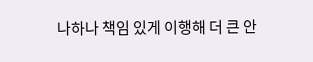나하나 책임 있게 이행해 더 큰 안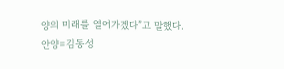양의 미래를 열어가겠다”고 말했다.
안양=김동성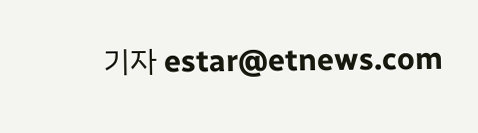기자 estar@etnews.com